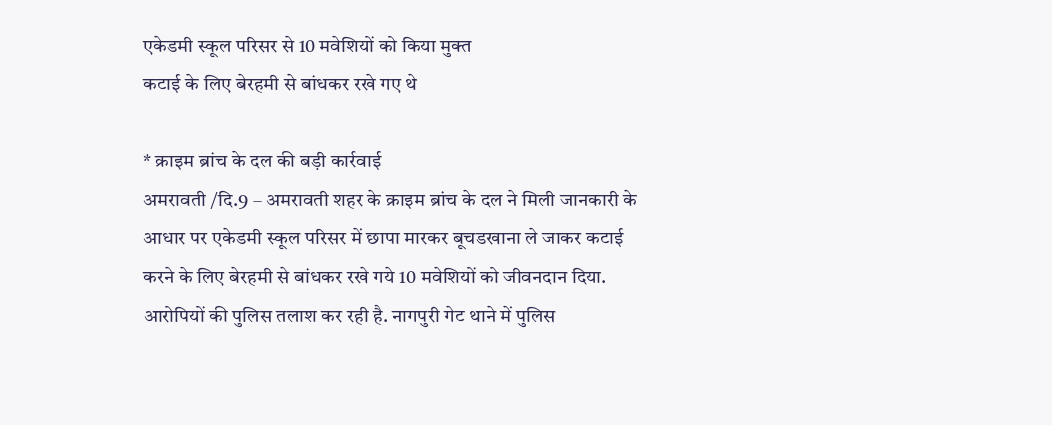एकेडमी स्कूल परिसर से 10 मवेशियों को किया मुक्त
कटाई के लिए बेरहमी से बांधकर रखे गए थे

* क्राइम ब्रांच के दल की बड़ी कार्रवाई
अमरावती /दि.9 – अमरावती शहर के क्राइम ब्रांच के दल ने मिली जानकारी के आधार पर एकेडमी स्कूल परिसर में छापा मारकर बूचडखाना ले जाकर कटाई करने के लिए बेरहमी से बांधकर रखे गये 10 मवेशियों को जीवनदान दिया. आरोपियों की पुलिस तलाश कर रही है. नागपुरी गेट थाने में पुलिस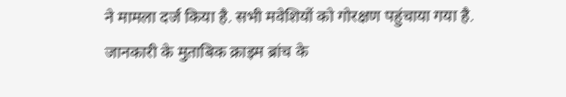ने मामला दर्ज किया है. सभी मवेशियों को गोरक्षण पहुंचाया गया है.
जानकारी के मुताबिक क्राइम ब्रांच के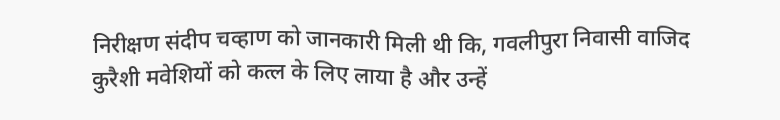निरीक्षण संदीप चव्हाण को जानकारी मिली थी कि, गवलीपुरा निवासी वाजिद कुरैशी मवेशियों को कत्ल के लिए लाया है और उन्हें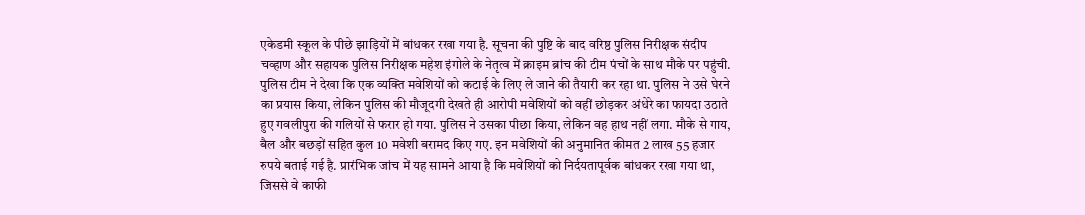एकेडमी स्कूल के पीछे झाड़ियों में बांधकर रखा गया है. सूचना की पुष्टि के बाद वरिष्ठ पुलिस निरीक्षक संदीप चव्हाण और सहायक पुलिस निरीक्षक महेश इंगोले के नेतृत्व में क्राइम ब्रांच की टीम पंचों के साथ मौके पर पहुंची. पुलिस टीम ने देखा कि एक व्यक्ति मवेशियों को कटाई के लिए ले जाने की तैयारी कर रहा था. पुलिस ने उसे घेरने का प्रयास किया, लेकिन पुलिस की मौजूदगी देखते ही आरोपी मवेशियों को वहीं छोड़कर अंधेरे का फायदा उठाते हुए गवलीपुरा की गलियों से फरार हो गया. पुलिस ने उसका पीछा किया, लेकिन वह हाथ नहीं लगा. मौके से गाय, बैल और बछड़ों सहित कुल 10 मवेशी बरामद किए गए. इन मवेशियों की अनुमानित कीमत 2 लाख 55 हजार रुपये बताई गई है. प्रारंभिक जांच में यह सामने आया है कि मवेशियों को निर्दयतापूर्वक बांधकर रखा गया था, जिससे वे काफी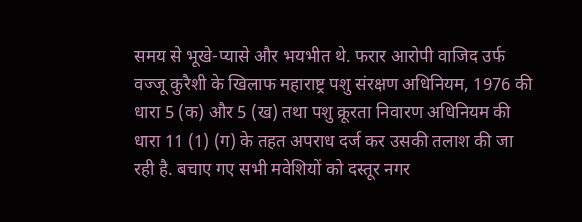समय से भूखे-प्यासे और भयभीत थे. फरार आरोपी वाजिद उर्फ वज्जू कुरैशी के खिलाफ महाराष्ट्र पशु संरक्षण अधिनियम, 1976 की धारा 5 (क) और 5 (ख) तथा पशु क्रूरता निवारण अधिनियम की धारा 11 (1) (ग) के तहत अपराध दर्ज कर उसकी तलाश की जा रही है. बचाए गए सभी मवेशियों को दस्तूर नगर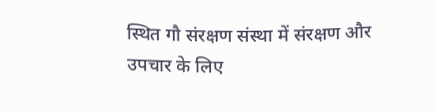स्थित गौ संरक्षण संस्था में संरक्षण और उपचार के लिए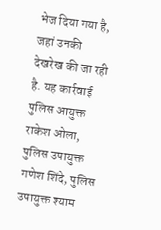भेज दिया गया है, जहां उनकी देखरेख की जा रही है. यह कार्रवाई पुलिस आयुक्त राकेश ओला, पुलिस उपायुक्त गणेश शिंदे, पुलिस उपायुक्त श्याम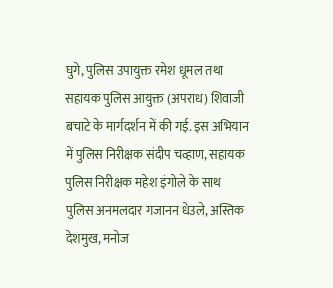घुगे, पुलिस उपायुक्त रमेश धूमल तथा सहायक पुलिस आयुक्त (अपराध) शिवाजी बचाटे के मार्गदर्शन में की गई. इस अभियान में पुलिस निरीक्षक संदीप चव्हाण, सहायक पुलिस निरीक्षक महेश इंगोले के साथ पुलिस अनमलदार गजानन धेउले, अस्तिक देशमुख, मनोज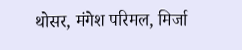थोसर, मंगेश परिमल, मिर्जा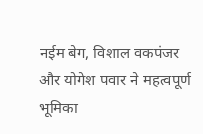नईम बेग, विशाल वकपंजर और योगेश पवार ने महत्वपूर्ण भूमिका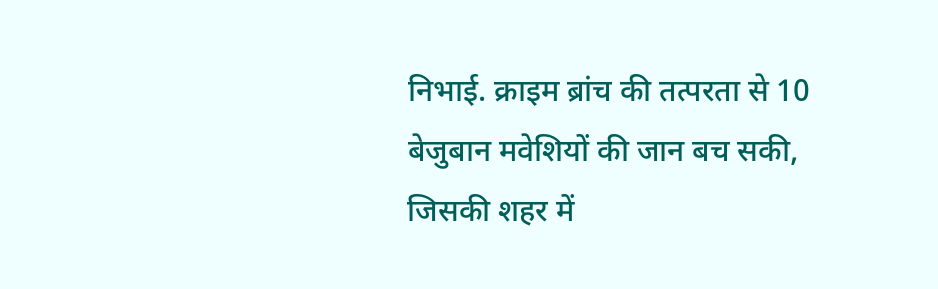निभाई. क्राइम ब्रांच की तत्परता से 10 बेजुबान मवेशियों की जान बच सकी, जिसकी शहर में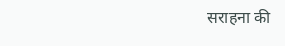सराहना की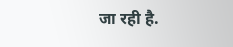जा रही है.